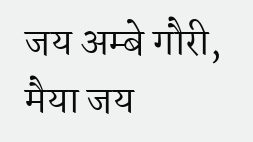जय अम्बे गौरी, मैया जय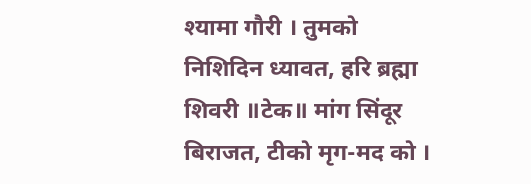श्यामा गौरी । तुमको निशिदिन ध्यावत, हरि ब्रह्मा शिवरी ॥टेक॥ मांग सिंदूर बिराजत, टीको मृग-मद को ।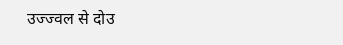उज्ज्वल से दोउ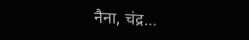नैना, चंद्र…